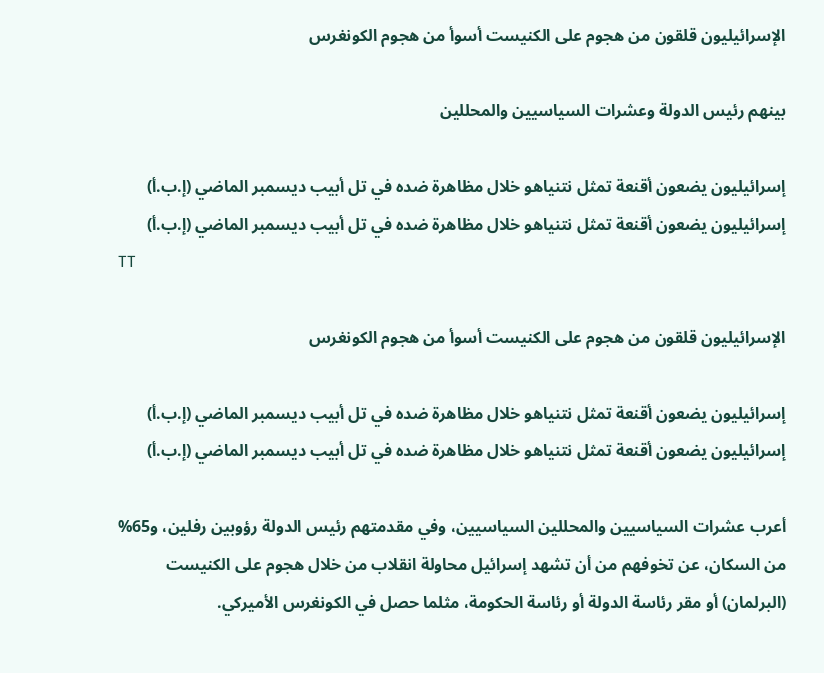الإسرائيليون قلقون من هجوم على الكنيست أسوأ من هجوم الكونغرس

بينهم رئيس الدولة وعشرات السياسيين والمحللين

إسرائيليون يضعون أقنعة تمثل نتنياهو خلال مظاهرة ضده في تل أبيب ديسمبر الماضي (إ.ب.أ)
إسرائيليون يضعون أقنعة تمثل نتنياهو خلال مظاهرة ضده في تل أبيب ديسمبر الماضي (إ.ب.أ)
TT

الإسرائيليون قلقون من هجوم على الكنيست أسوأ من هجوم الكونغرس

إسرائيليون يضعون أقنعة تمثل نتنياهو خلال مظاهرة ضده في تل أبيب ديسمبر الماضي (إ.ب.أ)
إسرائيليون يضعون أقنعة تمثل نتنياهو خلال مظاهرة ضده في تل أبيب ديسمبر الماضي (إ.ب.أ)

أعرب عشرات السياسيين والمحللين السياسيين، وفي مقدمتهم رئيس الدولة رؤوبين رفلين، و65% من السكان، عن تخوفهم من أن تشهد إسرائيل محاولة انقلاب من خلال هجوم على الكنيست (البرلمان) أو مقر رئاسة الدولة أو رئاسة الحكومة، مثلما حصل في الكونغرس الأميركي.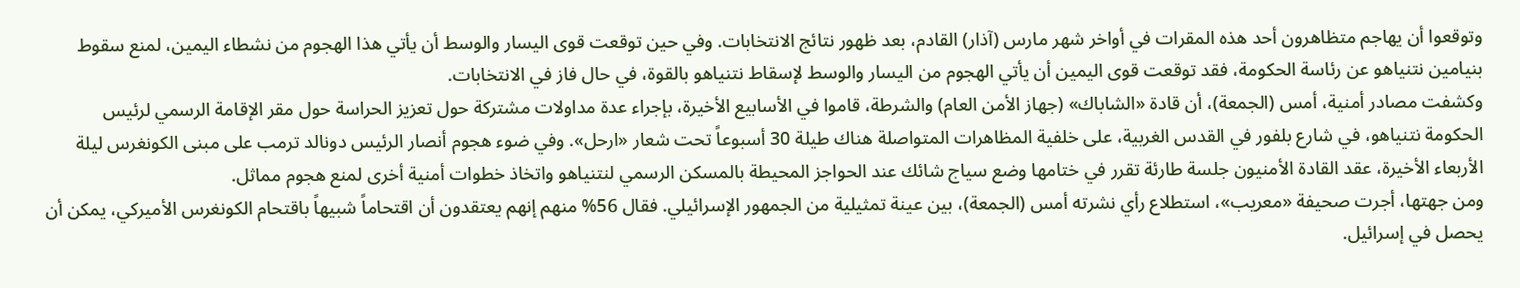وتوقعوا أن يهاجم متظاهرون أحد هذه المقرات في أواخر شهر مارس (آذار) القادم، بعد ظهور نتائج الانتخابات. وفي حين توقعت قوى اليسار والوسط أن يأتي هذا الهجوم من نشطاء اليمين، لمنع سقوط بنيامين نتنياهو عن رئاسة الحكومة، فقد توقعت قوى اليمين أن يأتي الهجوم من اليسار والوسط لإسقاط نتنياهو بالقوة، في حال فاز في الانتخابات.
وكشفت مصادر أمنية، أمس (الجمعة)، أن قادة «الشاباك» (جهاز الأمن العام) والشرطة، قاموا في الأسابيع الأخيرة، بإجراء عدة مداولات مشتركة حول تعزيز الحراسة حول مقر الإقامة الرسمي لرئيس الحكومة نتنياهو، في شارع بلفور في القدس الغربية، على خلفية المظاهرات المتواصلة هناك طيلة 30 أسبوعاً تحت شعار «ارحل». وفي ضوء هجوم أنصار الرئيس دونالد ترمب على مبنى الكونغرس ليلة الأربعاء الأخيرة، عقد القادة الأمنيون جلسة طارئة تقرر في ختامها وضع سياج شائك عند الحواجز المحيطة بالمسكن الرسمي لنتنياهو واتخاذ خطوات أمنية أخرى لمنع هجوم مماثل.
ومن جهتها، أجرت صحيفة «معريب»، استطلاع رأي نشرته أمس (الجمعة)، بين عينة تمثيلية من الجمهور الإسرائيلي. فقال 56% منهم إنهم يعتقدون أن اقتحاماً شبيهاً باقتحام الكونغرس الأميركي، يمكن أن يحصل في إسرائيل.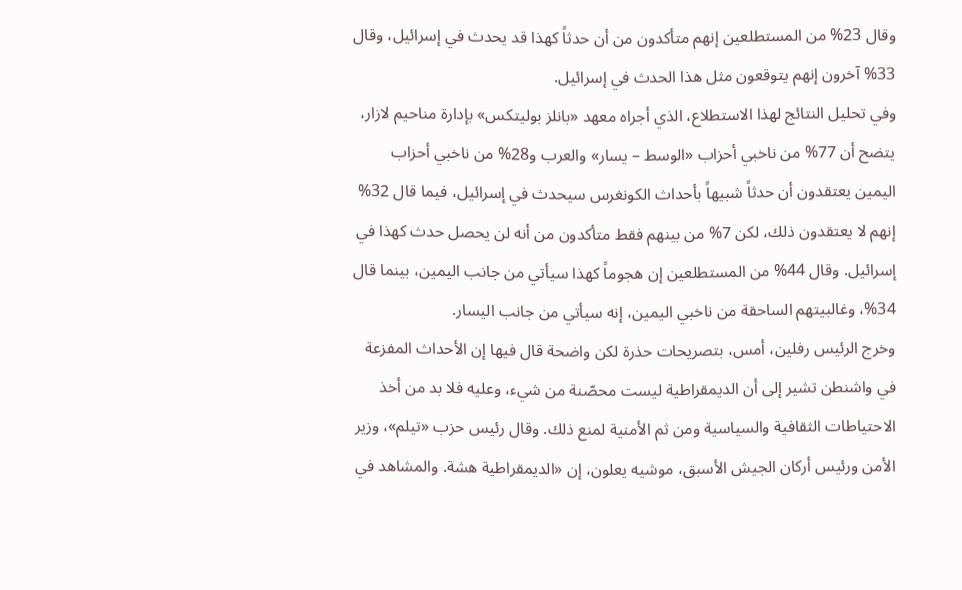وقال 23% من المستطلعين إنهم متأكدون من أن حدثاً كهذا قد يحدث في إسرائيل، وقال 33% آخرون إنهم يتوقعون مثل هذا الحدث في إسرائيل.
وفي تحليل النتائج لهذا الاستطلاع، الذي أجراه معهد «بانلز بوليتكس» بإدارة مناحيم لازار، يتضح أن 77% من ناخبي أحزاب «الوسط – يسار» والعرب و28% من ناخبي أحزاب اليمين يعتقدون أن حدثاً شبيهاً بأحداث الكونغرس سيحدث في إسرائيل، فيما قال 32% إنهم لا يعتقدون ذلك، لكن 7% من بينهم فقط متأكدون من أنه لن يحصل حدث كهذا في إسرائيل. وقال 44% من المستطلعين إن هجوماً كهذا سيأتي من جانب اليمين، بينما قال 34%، وغالبيتهم الساحقة من ناخبي اليمين، إنه سيأتي من جانب اليسار.
وخرج الرئيس رفلين، أمس، بتصريحات حذرة لكن واضحة قال فيها إن الأحداث المفزعة في واشنطن تشير إلى أن الديمقراطية ليست محصّنة من شيء، وعليه فلا بد من أخذ الاحتياطات الثقافية والسياسية ومن ثم الأمنية لمنع ذلك. وقال رئيس حزب «تيلم»، وزير الأمن ورئيس أركان الجيش الأسبق، موشيه يعلون، إن «الديمقراطية هشة. والمشاهد في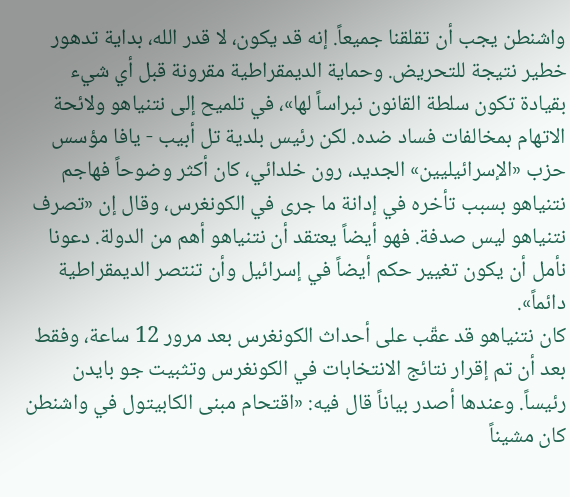واشنطن يجب أن تقلقنا جميعاً. إنه قد يكون، لا قدر الله، بداية تدهور خطير نتيجة للتحريض. وحماية الديمقراطية مقرونة قبل أي شيء بقيادة تكون سلطة القانون نبراساً لها»، في تلميح إلى نتنياهو ولائحة الاتهام بمخالفات فساد ضده. لكن رئيس بلدية تل أبيب - يافا مؤسس حزب «الإسرائيليين» الجديد، رون خلدائي، كان أكثر وضوحاً فهاجم نتنياهو بسبب تأخره في إدانة ما جرى في الكونغرس، وقال إن «تصرف نتنياهو ليس صدفة. فهو أيضاً يعتقد أن نتنياهو أهم من الدولة. دعونا نأمل أن يكون تغيير حكم أيضاً في إسرائيل وأن تنتصر الديمقراطية دائماً».
كان نتنياهو قد عقّب على أحداث الكونغرس بعد مرور 12 ساعة، وفقط بعد أن تم إقرار نتائج الانتخابات في الكونغرس وتثبيت جو بايدن رئيساً. وعندها أصدر بياناً قال فيه: «اقتحام مبنى الكابيتول في واشنطن كان مشيناً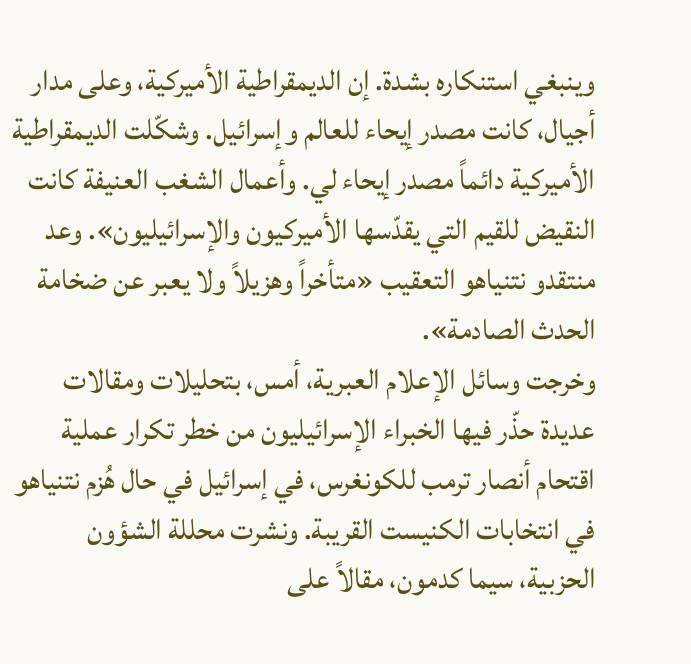وينبغي استنكاره بشدة. إن الديمقراطية الأميركية، وعلى مدار أجيال، كانت مصدر إيحاء للعالم وإسرائيل. وشكّلت الديمقراطية الأميركية دائماً مصدر إيحاء لي. وأعمال الشغب العنيفة كانت النقيض للقيم التي يقدّسها الأميركيون والإسرائيليون». وعد منتقدو نتنياهو التعقيب «متأخراً وهزيلاً ولا يعبر عن ضخامة الحدث الصادمة».
وخرجت وسائل الإعلام العبرية، أمس، بتحليلات ومقالات عديدة حذّر فيها الخبراء الإسرائيليون من خطر تكرار عملية اقتحام أنصار ترمب للكونغرس، في إسرائيل في حال هُزم نتنياهو في انتخابات الكنيست القريبة. ونشرت محللة الشؤون الحزبية، سيما كدمون، مقالاً على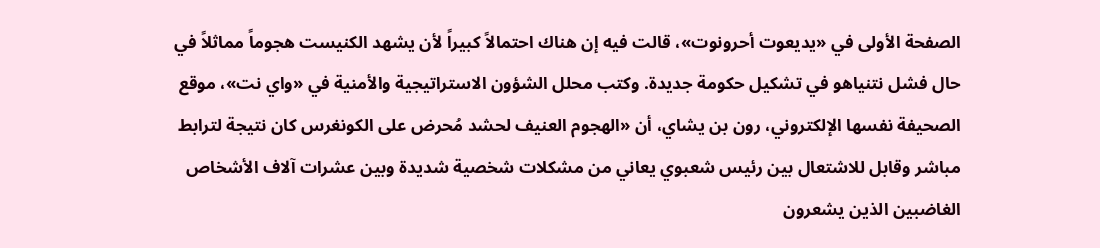الصفحة الأولى في «يديعوت أحرونوت»، قالت فيه إن هناك احتمالاً كبيراً لأن يشهد الكنيست هجوماً مماثلاً في حال فشل نتنياهو في تشكيل حكومة جديدة. وكتب محلل الشؤون الاستراتيجية والأمنية في «واي نت»، موقع الصحيفة نفسها الإلكتروني، رون بن يشاي، أن «الهجوم العنيف لحشد مُحرض على الكونغرس كان نتيجة لترابط مباشر وقابل للاشتعال بين رئيس شعبوي يعاني من مشكلات شخصية شديدة وبين عشرات آلاف الأشخاص الغاضبين الذين يشعرون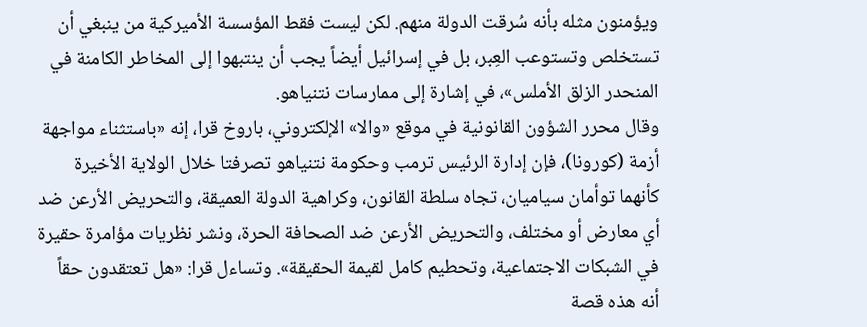ويؤمنون مثله بأنه سُرقت الدولة منهم. لكن ليست فقط المؤسسة الأميركية من ينبغي أن تستخلص وتستوعب العِبر، بل في إسرائيل أيضاً يجب أن ينتبهوا إلى المخاطر الكامنة في المنحدر الزلق الأملس»، في إشارة إلى ممارسات نتنياهو.
وقال محرر الشؤون القانونية في موقع «والا» الإلكتروني، باروخ قرا، إنه «باستثناء مواجهة أزمة (كورونا)، فإن إدارة الرئيس ترمب وحكومة نتنياهو تصرفتا خلال الولاية الأخيرة كأنهما توأمان سياميان، تجاه سلطة القانون، وكراهية الدولة العميقة، والتحريض الأرعن ضد أي معارض أو مختلف، والتحريض الأرعن ضد الصحافة الحرة، ونشر نظريات مؤامرة حقيرة في الشبكات الاجتماعية، وتحطيم كامل لقيمة الحقيقة». وتساءل قرا: «هل تعتقدون حقاً أنه هذه قصة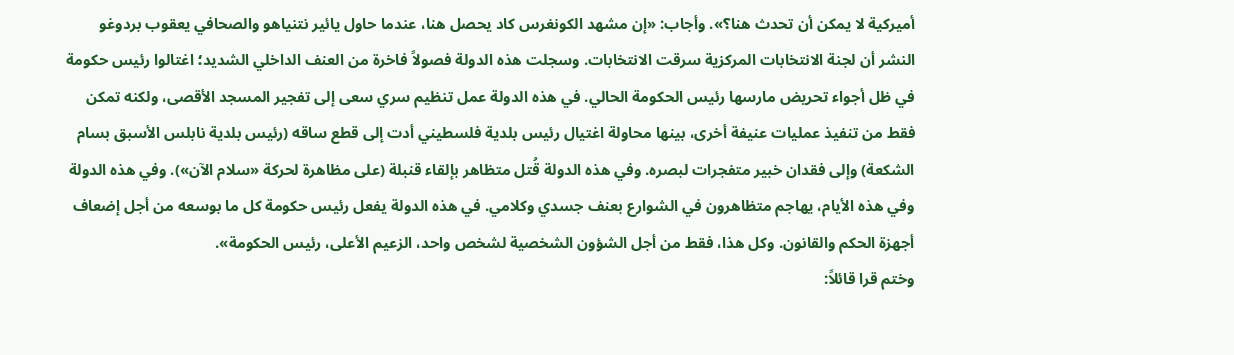أميركية لا يمكن أن تحدث هنا؟». وأجاب: «إن مشهد الكونغرس كاد يحصل هنا، عندما حاول يائير نتنياهو والصحافي يعقوب بردوغو النشر أن لجنة الانتخابات المركزية سرقت الانتخابات. وسجلت هذه الدولة فصولاً فاخرة من العنف الداخلي الشديد؛ اغتالوا رئيس حكومة في ظل أجواء تحريض مارسها رئيس الحكومة الحالي. في هذه الدولة عمل تنظيم سري سعى إلى تفجير المسجد الأقصى، ولكنه تمكن فقط من تنفيذ عمليات عنيفة أخرى، بينها محاولة اغتيال رئيس بلدية فلسطيني أدت إلى قطع ساقه (رئيس بلدية نابلس الأسبق بسام الشكعة) وإلى فقدان خبير متفجرات لبصره. وفي هذه الدولة قُتل متظاهر بإلقاء قنبلة (على مظاهرة لحركة «سلام الآن»). وفي هذه الدولة وفي هذه الأيام، يهاجم متظاهرون في الشوارع بعنف جسدي وكلامي. في هذه الدولة يفعل رئيس حكومة كل ما بوسعه من أجل إضعاف أجهزة الحكم والقانون. وكل هذا، فقط من أجل الشؤون الشخصية لشخص واحد، الزعيم الأعلى، رئيس الحكومة».
وختم قرا قائلاً: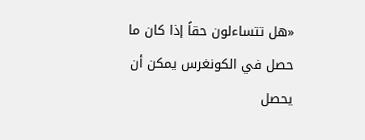«هل تتساءلون حقاً إذا كان ما حصل في الكونغرس يمكن أن يحصل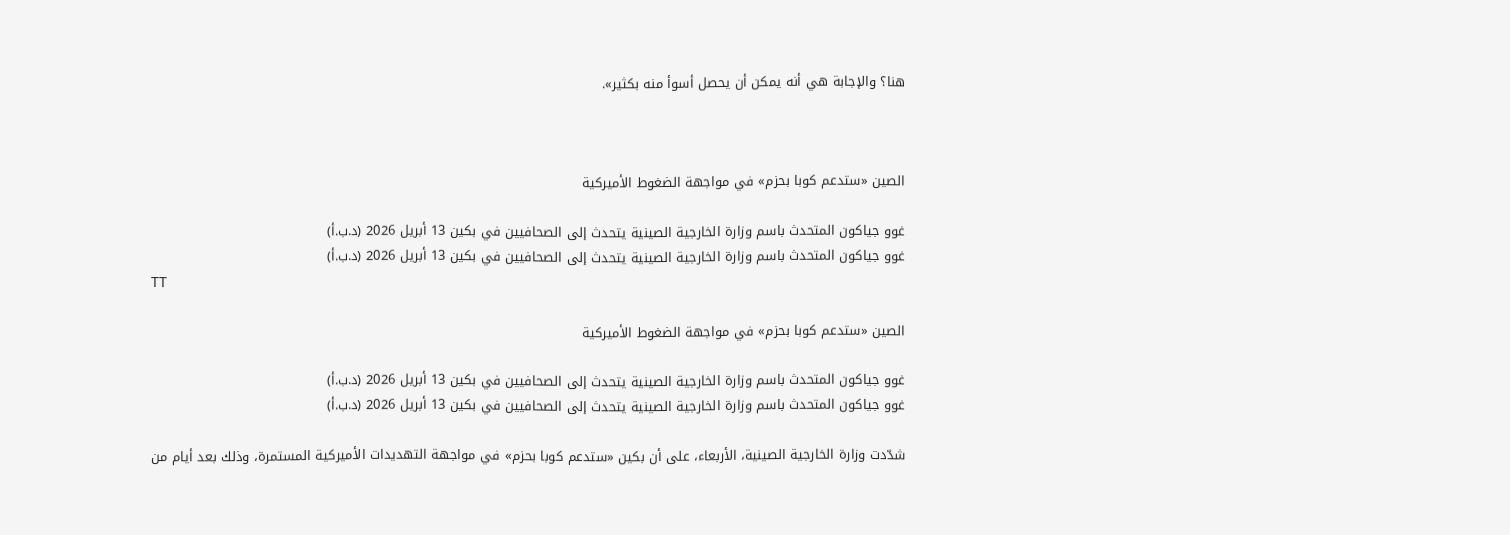هنا؟ والإجابة هي أنه يمكن أن يحصل أسوأ منه بكثير».



الصين «ستدعم كوبا بحزم» في مواجهة الضغوط الأميركية

غوو جياكون المتحدث باسم وزارة الخارجية الصينية يتحدث إلى الصحافيين في بكين 13 أبريل 2026 (د.ب.أ)
غوو جياكون المتحدث باسم وزارة الخارجية الصينية يتحدث إلى الصحافيين في بكين 13 أبريل 2026 (د.ب.أ)
TT

الصين «ستدعم كوبا بحزم» في مواجهة الضغوط الأميركية

غوو جياكون المتحدث باسم وزارة الخارجية الصينية يتحدث إلى الصحافيين في بكين 13 أبريل 2026 (د.ب.أ)
غوو جياكون المتحدث باسم وزارة الخارجية الصينية يتحدث إلى الصحافيين في بكين 13 أبريل 2026 (د.ب.أ)

شدّدت وزارة الخارجية الصينية، الأربعاء، على أن بكين «ستدعم كوبا بحزم» في مواجهة التهديدات الأميركية المستمرة، وذلك بعد أيام من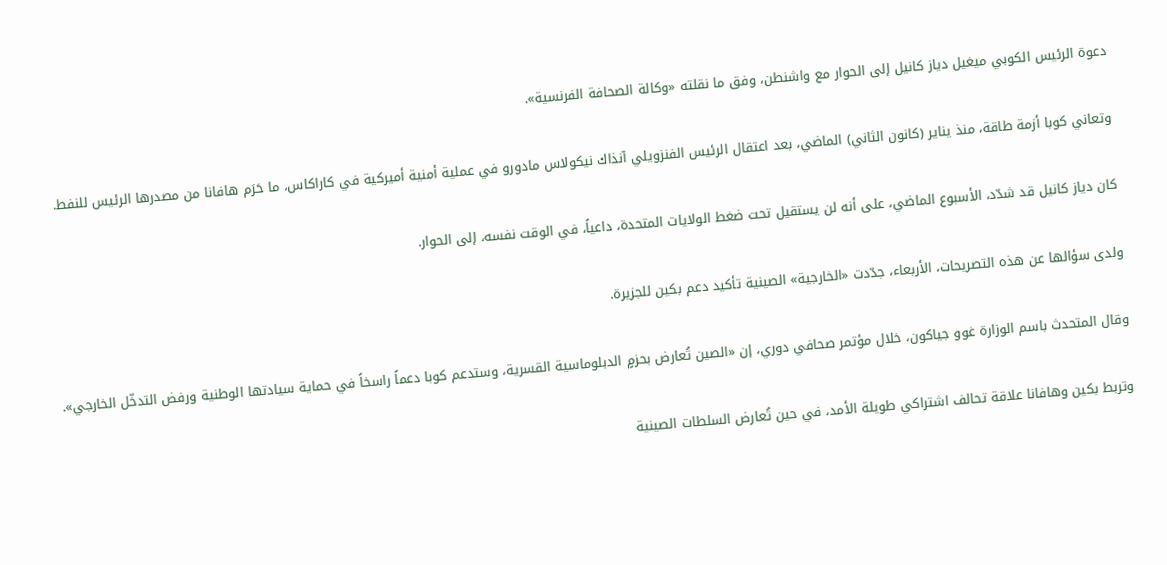دعوة الرئيس الكوبي ميغيل دياز كانيل إلى الحوار مع واشنطن، وفق ما نقلته «وكالة الصحافة الفرنسية».

وتعاني كوبا أزمة طاقة، منذ يناير (كانون الثاني) الماضي، بعد اعتقال الرئيس الفنزويلي آنذاك نيكولاس مادورو في عملية أمنية أميركية في كاراكاس، ما حَرَم هافانا من مصدرها الرئيس للنفط.

كان دياز كانيل قد شدّد، الأسبوع الماضي، على أنه لن يستقيل تحت ضغط الولايات المتحدة، داعياً، في الوقت نفسه، إلى الحوار.

ولدى سؤالها عن هذه التصريحات، الأربعاء، جدّدت «الخارجية» الصينية تأكيد دعم بكين للجزيرة.

وقال المتحدث باسم الوزارة غوو جياكون، خلال مؤتمر صحافي دوري، إن «الصين تُعارض بحزمٍ الدبلوماسية القسرية، وستدعم كوبا دعماً راسخاً في حماية سيادتها الوطنية ورفض التدخّل الخارجي».

وتربط بكين وهافانا علاقة تحالف اشتراكي طويلة الأمد، في حين تُعارض السلطات الصينية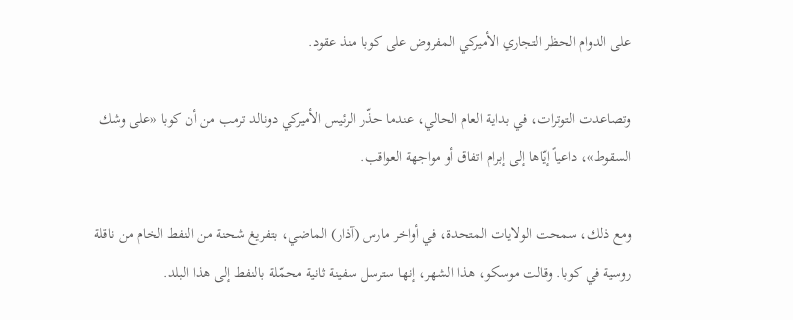على الدوام الحظر التجاري الأميركي المفروض على كوبا منذ عقود.

وتصاعدت التوترات، في بداية العام الحالي، عندما حذّر الرئيس الأميركي دونالد ترمب من أن كوبا «على وشك السقوط»، داعياً إيّاها إلى إبرام اتفاق أو مواجهة العواقب.

ومع ذلك، سمحت الولايات المتحدة، في أواخر مارس (آذار) الماضي، بتفريغ شحنة من النفط الخام من ناقلة روسية في كوبا. وقالت موسكو، هذا الشهر، إنها سترسل سفينة ثانية محمّلة بالنفط إلى هذا البلد.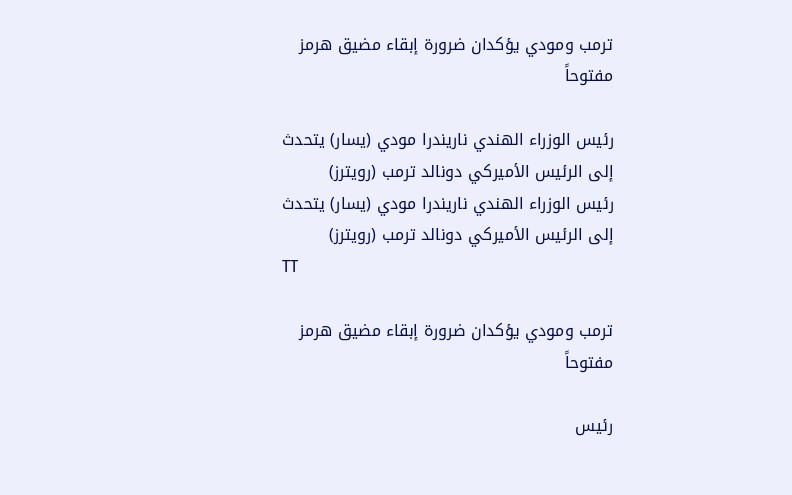ترمب ومودي يؤكدان ضرورة إبقاء مضيق هرمز مفتوحاً

رئيس الوزراء الهندي ناريندرا مودي (يسار) يتحدث إلى الرئيس الأميركي دونالد ترمب (رويترز)
رئيس الوزراء الهندي ناريندرا مودي (يسار) يتحدث إلى الرئيس الأميركي دونالد ترمب (رويترز)
TT

ترمب ومودي يؤكدان ضرورة إبقاء مضيق هرمز مفتوحاً

رئيس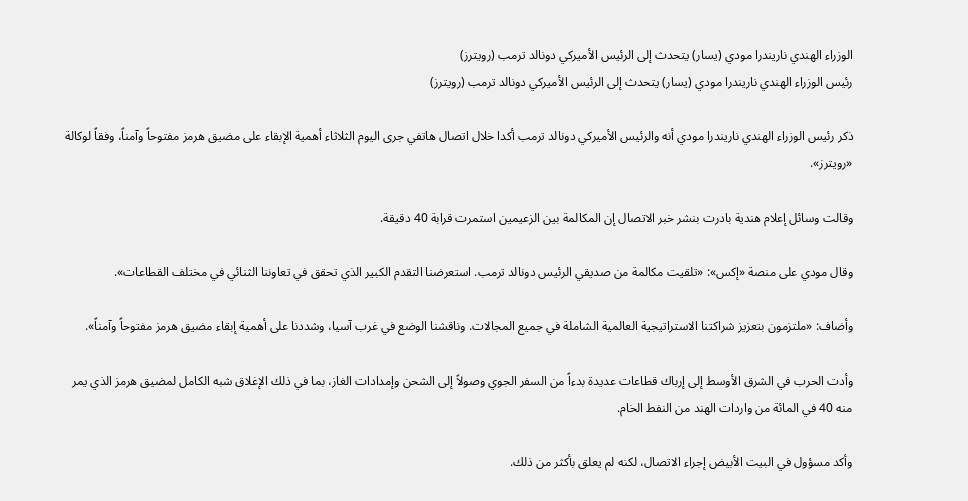الوزراء الهندي ناريندرا مودي (يسار) يتحدث إلى الرئيس الأميركي دونالد ترمب (رويترز)
رئيس الوزراء الهندي ناريندرا مودي (يسار) يتحدث إلى الرئيس الأميركي دونالد ترمب (رويترز)

ذكر رئيس الوزراء الهندي ناريندرا مودي أنه والرئيس الأميركي دونالد ترمب أكدا خلال اتصال هاتفي جرى اليوم الثلاثاء أهمية الإبقاء على مضيق هرمز مفتوحاً وآمناً، وفقاً لوكالة «رويترز».

وقالت وسائل إعلام هندية بادرت بنشر خبر الاتصال ‌إن المكالمة بين ‌الزعيمين استمرت ‌قرابة 40 دقيقة.

وقال مودي على منصة «إكس»: «تلقيت مكالمة من صديقي الرئيس دونالد ترمب. استعرضنا التقدم الكبير الذي تحقق في تعاوننا الثنائي في مختلف القطاعات».

وأضاف: «ملتزمون بتعزيز شراكتنا الاستراتيجية ‌العالمية ‌الشاملة في جميع المجالات. وناقشنا ‌الوضع في غرب آسيا، ‌وشددنا على أهمية إبقاء مضيق هرمز مفتوحاً وآمناً».

وأدت الحرب في الشرق الأوسط إلى إرباك ‌قطاعات عديدة بدءاً من السفر الجوي وصولاً إلى الشحن وإمدادات الغاز، بما في ذلك الإغلاق شبه الكامل لمضيق هرمز الذي يمر منه 40 في المائة من واردات الهند من النفط الخام.

وأكد مسؤول في البيت الأبيض إجراء الاتصال، لكنه لم يعلق بأكثر من ذلك.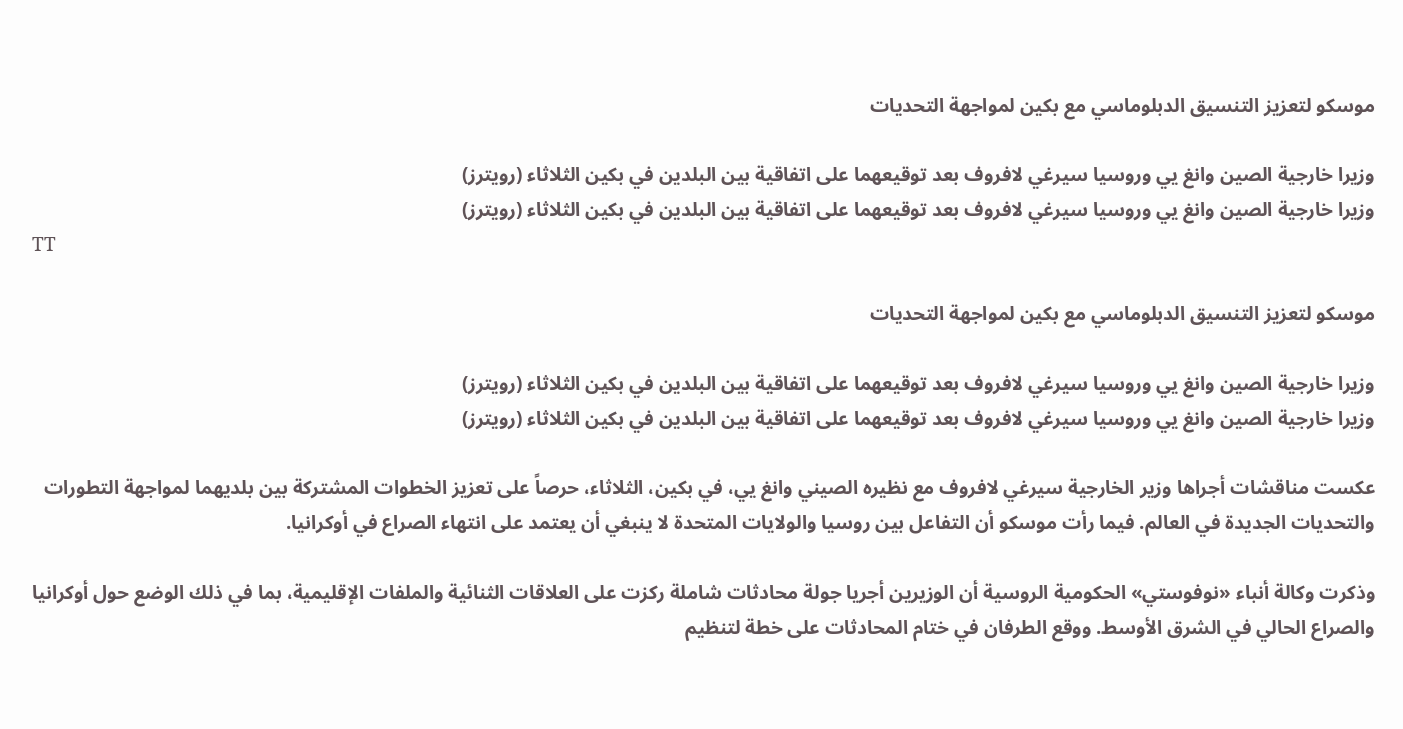موسكو لتعزيز التنسيق الدبلوماسي مع بكين لمواجهة التحديات

وزيرا خارجية الصين وانغ يي وروسيا سيرغي لافروف بعد توقيعهما على اتفاقية بين البلدين في بكين الثلاثاء (رويترز)
وزيرا خارجية الصين وانغ يي وروسيا سيرغي لافروف بعد توقيعهما على اتفاقية بين البلدين في بكين الثلاثاء (رويترز)
TT

موسكو لتعزيز التنسيق الدبلوماسي مع بكين لمواجهة التحديات

وزيرا خارجية الصين وانغ يي وروسيا سيرغي لافروف بعد توقيعهما على اتفاقية بين البلدين في بكين الثلاثاء (رويترز)
وزيرا خارجية الصين وانغ يي وروسيا سيرغي لافروف بعد توقيعهما على اتفاقية بين البلدين في بكين الثلاثاء (رويترز)

عكست مناقشات أجراها وزير الخارجية سيرغي لافروف مع نظيره الصيني وانغ يي، في بكين، الثلاثاء، حرصاً على تعزيز الخطوات المشتركة بين بلديهما لمواجهة التطورات والتحديات الجديدة في العالم. فيما رأت موسكو أن التفاعل بين روسيا والولايات المتحدة لا ينبغي أن يعتمد على انتهاء الصراع في أوكرانيا.

وذكرت وكالة أنباء «نوفوستي» الحكومية الروسية أن الوزيرين أجريا جولة محادثات شاملة ركزت على العلاقات الثنائية والملفات الإقليمية، بما في ذلك الوضع حول أوكرانيا والصراع الحالي في الشرق الأوسط. ووقع الطرفان في ختام المحادثات على خطة لتنظيم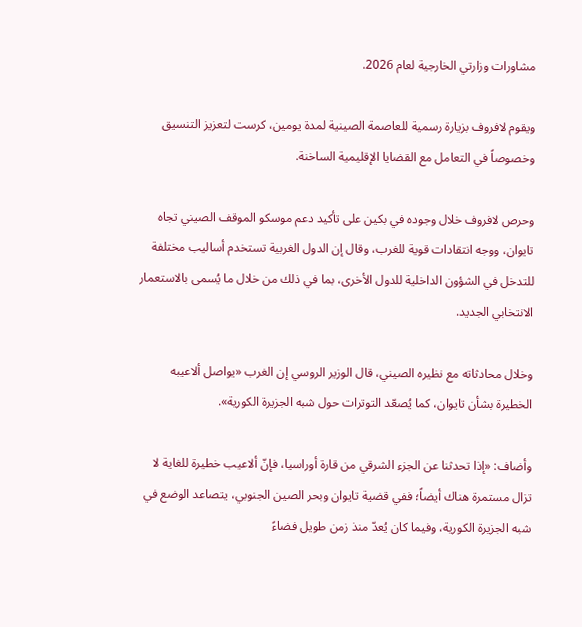مشاورات وزارتي الخارجية لعام 2026.

ويقوم لافروف بزيارة رسمية للعاصمة الصينية لمدة يومين، كرست لتعزيز التنسيق وخصوصاً في التعامل مع القضايا الإقليمية الساخنة.

وحرص لافروف خلال وجوده في بكين على تأكيد دعم موسكو الموقف الصيني تجاه تايوان، ووجه انتقادات قوية للغرب، وقال إن الدول الغربية تستخدم أساليب مختلفة للتدخل في الشؤون الداخلية للدول الأخرى، بما في ذلك من خلال ما يُسمى بالاستعمار الانتخابي الجديد.

وخلال محادثاته مع نظيره الصيني، قال الوزير الروسي إن الغرب «يواصل ألاعيبه الخطيرة بشأن تايوان، كما يُصعّد التوترات حول شبه الجزيرة الكورية».

وأضاف: «إذا تحدثنا عن الجزء الشرقي من قارة أوراسيا، فإنّ ألاعيب خطيرة للغاية لا تزال مستمرة هناك أيضاً؛ ففي قضية تايوان وبحر الصين الجنوبي، يتصاعد الوضع في شبه الجزيرة الكورية، وفيما كان يُعدّ منذ زمن طويل فضاءً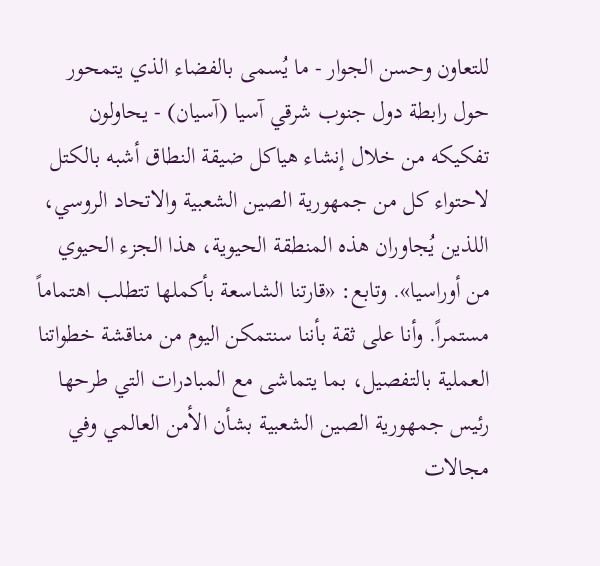للتعاون وحسن الجوار - ما يُسمى بالفضاء الذي يتمحور حول رابطة دول جنوب شرقي آسيا (آسيان) - يحاولون تفكيكه من خلال إنشاء هياكل ضيقة النطاق أشبه بالكتل لاحتواء كل من جمهورية الصين الشعبية والاتحاد الروسي، اللذين يُجاوران هذه المنطقة الحيوية، هذا الجزء الحيوي من أوراسيا». وتابع: «قارتنا الشاسعة بأكملها تتطلب اهتماماً مستمراً. وأنا على ثقة بأننا سنتمكن اليوم من مناقشة خطواتنا العملية بالتفصيل، بما يتماشى مع المبادرات التي طرحها رئيس جمهورية الصين الشعبية بشأن الأمن العالمي وفي مجالات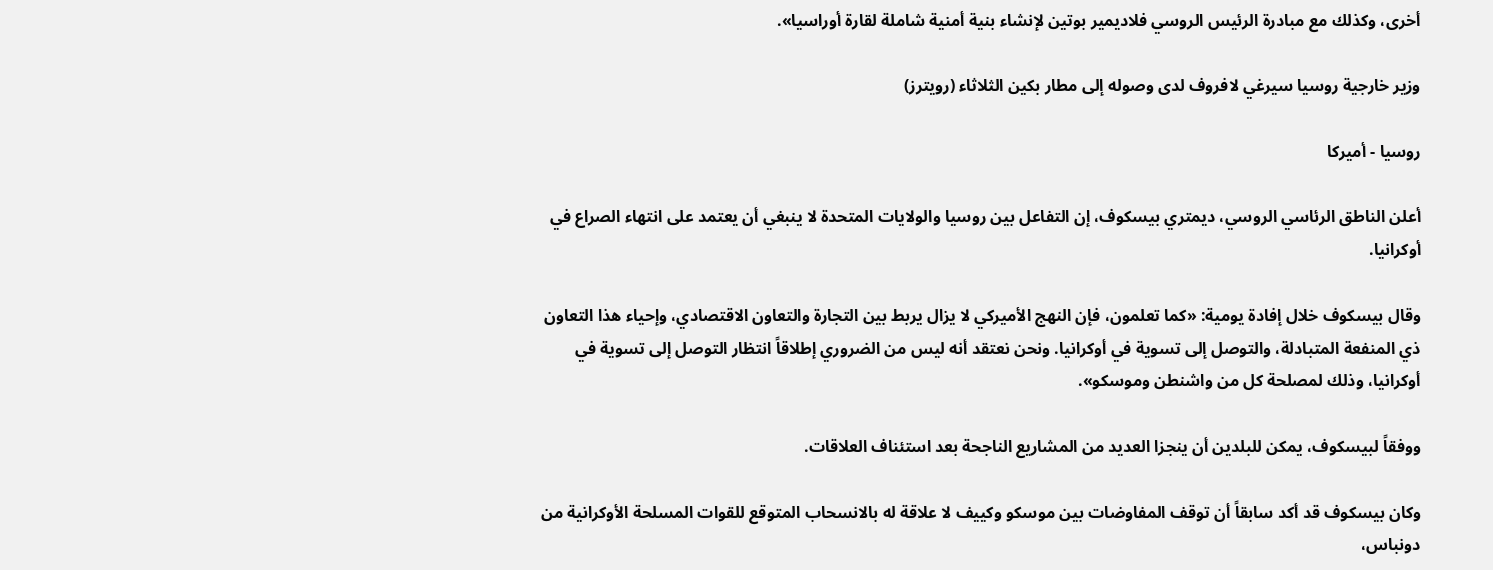أخرى، وكذلك مع مبادرة الرئيس الروسي فلاديمير بوتين لإنشاء بنية أمنية شاملة لقارة أوراسيا».

وزير خارجية روسيا سيرغي لافروف لدى وصوله إلى مطار بكين الثلاثاء (رويترز)

روسيا - أميركا

أعلن الناطق الرئاسي الروسي، ديمتري بيسكوف، إن التفاعل بين روسيا والولايات المتحدة لا ينبغي أن يعتمد على انتهاء الصراع في أوكرانيا.

وقال بيسكوف خلال إفادة يومية: «كما تعلمون، فإن النهج الأميركي لا يزال يربط بين التجارة والتعاون الاقتصادي، وإحياء هذا التعاون ذي المنفعة المتبادلة، والتوصل إلى تسوية في أوكرانيا. ونحن نعتقد أنه ليس من الضروري إطلاقاً انتظار التوصل إلى تسوية في أوكرانيا، وذلك لمصلحة كل من واشنطن وموسكو».

ووفقاً لبيسكوف، يمكن للبلدين أن ينجزا العديد من المشاريع الناجحة بعد استئناف العلاقات.

وكان بيسكوف قد أكد سابقاً أن توقف المفاوضات بين موسكو وكييف لا علاقة له بالانسحاب المتوقع للقوات المسلحة الأوكرانية من دونباس،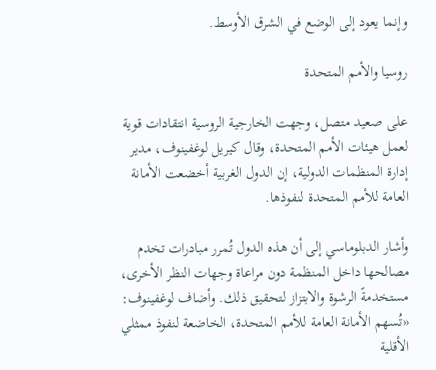وإنما يعود إلى الوضع في الشرق الأوسط.

روسيا والأمم المتحدة

على صعيد متصل، وجهت الخارجية الروسية انتقادات قوية لعمل هيئات الأمم المتحدة، وقال كيريل لوغفينوف، مدير إدارة المنظمات الدولية، إن الدول الغربية أخضعت الأمانة العامة للأمم المتحدة لنفوذها.

وأشار الدبلوماسي إلى أن هذه الدول تُمرر مبادرات تخدم مصالحها داخل المنظمة دون مراعاة وجهات النظر الأخرى، مستخدمةً الرشوة والابتزاز لتحقيق ذلك. وأضاف لوغفينوف: «تُسهم الأمانة العامة للأمم المتحدة، الخاضعة لنفوذ ممثلي الأقلية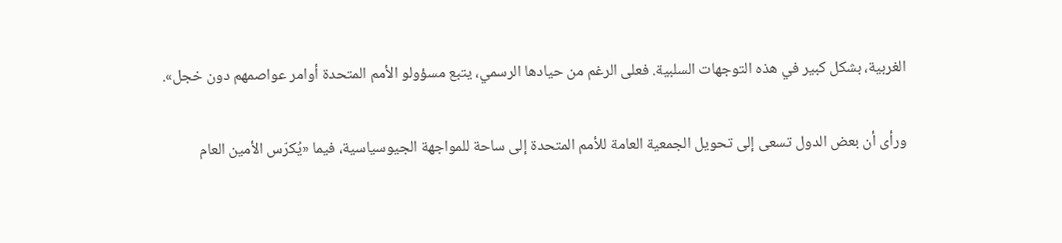الغربية، بشكل كبير في هذه التوجهات السلبية. فعلى الرغم من حيادها الرسمي، يتبع مسؤولو الأمم المتحدة أوامر عواصمهم دون خجل».

ورأى أن بعض الدول تسعى إلى تحويل الجمعية العامة للأمم المتحدة إلى ساحة للمواجهة الجيوسياسية، فيما «يُكرّس الأمين العام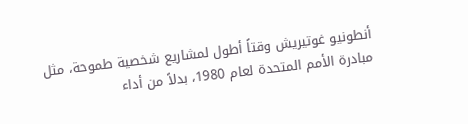أنطونيو غوتيريش وقتاً أطول لمشاريع شخصية طموحة، مثل مبادرة الأمم المتحدة لعام 1980، بدلاً من أداء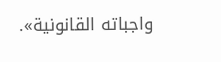واجباته القانونية».